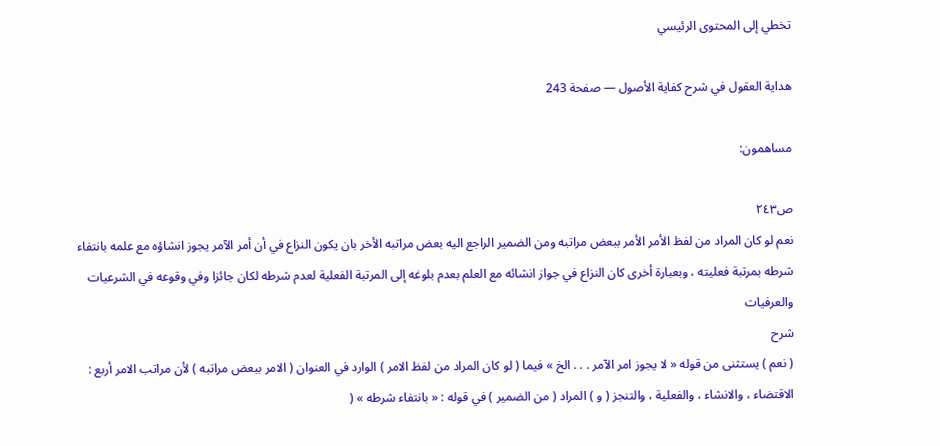تخطي إلى المحتوى الرئيسي

هداية العقول في شرح كفاية الأصول — صفحة 243

مساهمون:

ص٢٤٣
نعم لو كان المراد من لفظ الأمر الأمر ببعض مراتبه ومن الضمير الراجع اليه بعض مراتبه الأخر بان يكون النزاع في أن أمر الآمر يجوز انشاؤه مع علمه بانتفاء شرطه بمرتبة فعليته ، وبعبارة أخرى كان النزاع في جواز انشائه مع العلم بعدم بلوغه إلى المرتبة الفعلية لعدم شرطه لكان جائزا وفي وقوعه في الشرعيات والعرفيات
شرح
( نعم ) يستثنى من قوله « لا يجوز امر الآمر . . . الخ » فيما ( لو كان المراد من لفظ الامر ) الوارد في العنوان ( الامر ببعض مراتبه ) لأن مراتب الامر أربع : الاقتضاء ، والانشاء ، والفعلية ، والتنجز ( و ) المراد ( من الضمير ) في قوله : « بانتفاء شرطه » (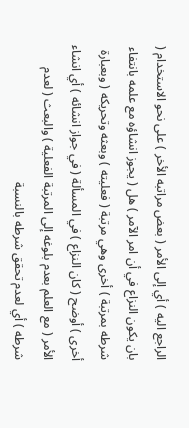الراجع اليه ) أي إلى الأمر ( بعض مراتبه الأخر ) على نحو الاستخدام ( بان يكون النزاع في أن امر الآمر ) هل ( يجوز انشاؤه مع علمه بانتفاء شرطه بمرتبة ) أخرى وهي مرتبة ( فعليته ) وبعثه وتحريكه ( وبعبارة أخرى ) أوضح ( كان النزاع ) في المسألة ( في جواز انشائه ) أي انشاء الأمر ( مع العلم بعدم بلوغه إلى المرتبة الفعلية ) والبعث ( لعدم شرطه ) أي لعدم تحقق شرطه بالنسبة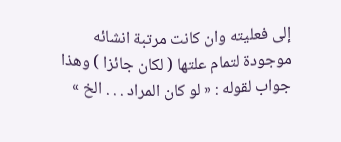إلى فعليته وان كانت مرتبة انشائه موجودة لتمام علتها ( لكان جائزا ) وهذا جواب لقوله : « لو كان المراد . . . الخ »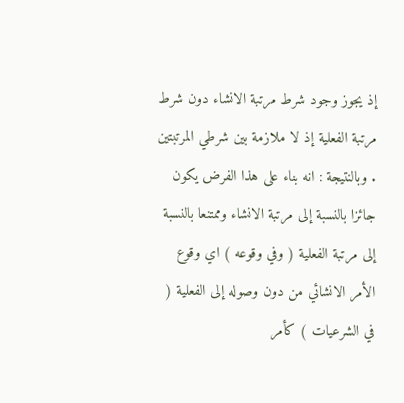إذ يجوز وجود شرط مرتبة الانشاء دون شرط مرتبة الفعلية إذ لا ملازمة بين شرطي المرتبتين . وبالنتيجة : انه بناء على هذا الفرض يكون جائزا بالنسبة إلى مرتبة الانشاء وممتنعا بالنسبة إلى مرتبة الفعلية ( وفي وقوعه ) اي وقوع الأمر الانشائي من دون وصوله إلى الفعلية ( في الشرعيات ) كأمر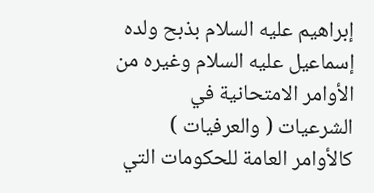إبراهيم عليه السلام بذبح ولده إسماعيل عليه السلام وغيره من الأوامر الامتحانية في الشرعيات ( والعرفيات ) كالأوامر العامة للحكومات التي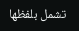تشمل بلفظها